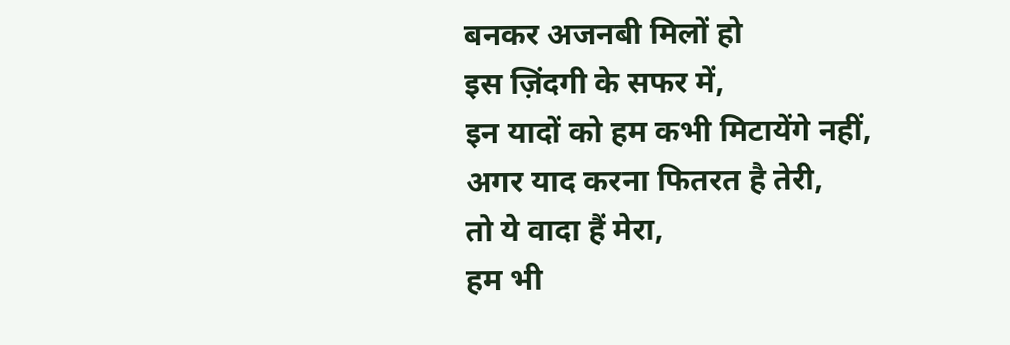बनकर अजनबी मिलों हो
इस ज़िंदगी के सफर में,
इन यादों को हम कभी मिटायेंगे नहीं,
अगर याद करना फितरत है तेरी,
तो ये वादा हैं मेरा,
हम भी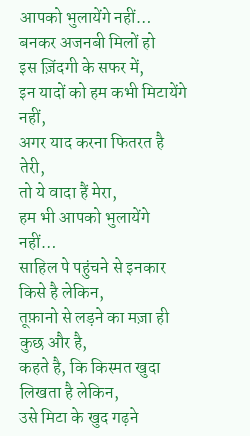आपको भुलायेंगे नहीं…
बनकर अजनबी मिलों हो
इस ज़िंदगी के सफर में,
इन यादों को हम कभी मिटायेंगे नहीं,
अगर याद करना फितरत है तेरी,
तो ये वादा हैं मेरा,
हम भी आपको भुलायेंगे नहीं…
साहिल पे पहुंचने से इनकार किसे है लेकिन,
तूफ़ानो से लड़ने का मज़ा ही कुछ और है,
कहते है, कि किस्मत खुदा लिखता है लेकिन,
उसे मिटा के खुद गढ़ने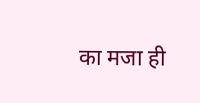का मजा ही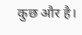कुछ और है।